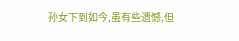孙女下到如今,虽有些遗憾,但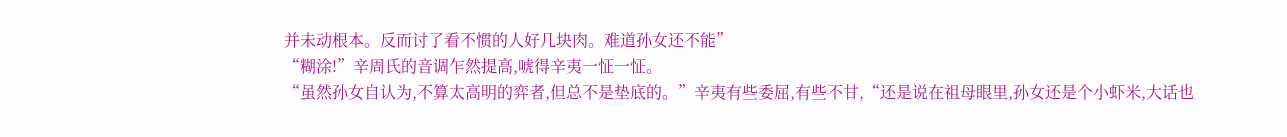并未动根本。反而讨了看不惯的人好几块肉。难道孙女还不能”
“糊涂!”辛周氏的音调乍然提高,唬得辛夷一怔一怔。
“虽然孙女自认为,不算太高明的弈者,但总不是垫底的。”辛夷有些委屈,有些不甘,“还是说在祖母眼里,孙女还是个小虾米,大话也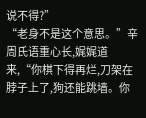说不得?”
“老身不是这个意思。”辛周氏语重心长,娓娓道来,“你棋下得再烂,刀架在脖子上了,狗还能跳墙。你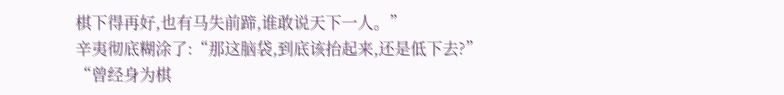棋下得再好,也有马失前蹄,谁敢说天下一人。”
辛夷彻底糊涂了:“那这脑袋,到底该抬起来,还是低下去?”
“曾经身为棋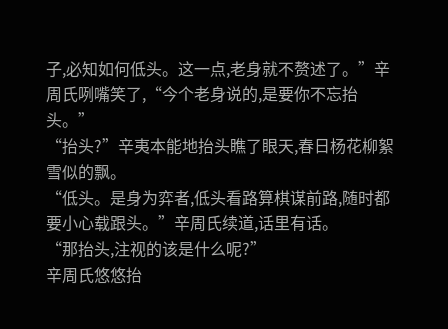子,必知如何低头。这一点,老身就不赘述了。”辛周氏咧嘴笑了,“今个老身说的,是要你不忘抬头。”
“抬头?”辛夷本能地抬头瞧了眼天,春日杨花柳絮雪似的飘。
“低头。是身为弈者,低头看路算棋谋前路,随时都要小心载跟头。”辛周氏续道,话里有话。
“那抬头,注视的该是什么呢?”
辛周氏悠悠抬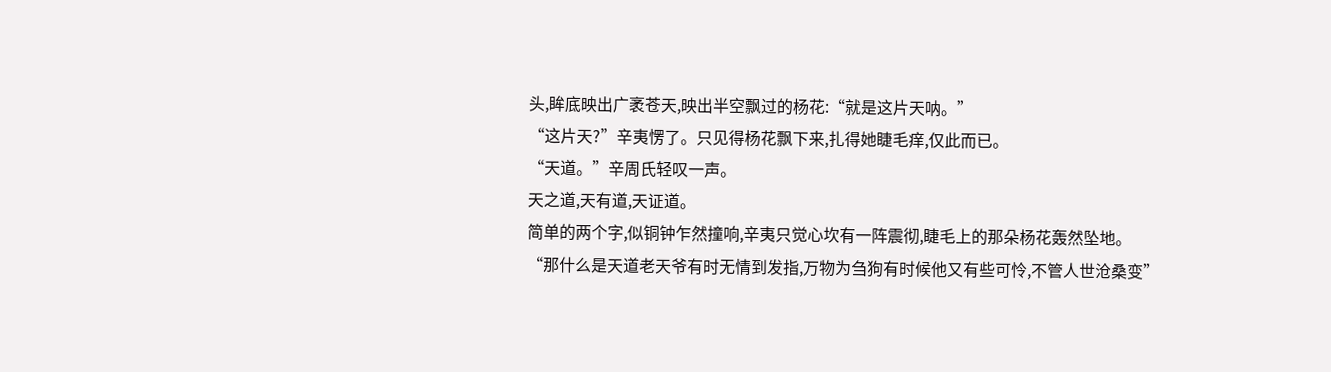头,眸底映出广袤苍天,映出半空飘过的杨花:“就是这片天呐。”
“这片天?”辛夷愣了。只见得杨花飘下来,扎得她睫毛痒,仅此而已。
“天道。”辛周氏轻叹一声。
天之道,天有道,天证道。
简单的两个字,似铜钟乍然撞响,辛夷只觉心坎有一阵震彻,睫毛上的那朵杨花轰然坠地。
“那什么是天道老天爷有时无情到发指,万物为刍狗有时候他又有些可怜,不管人世沧桑变”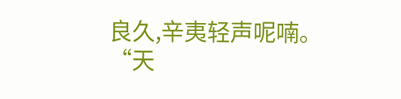良久,辛夷轻声呢喃。
“天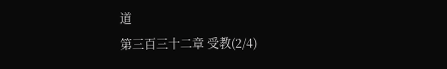道
第三百三十二章 受教(2/4)